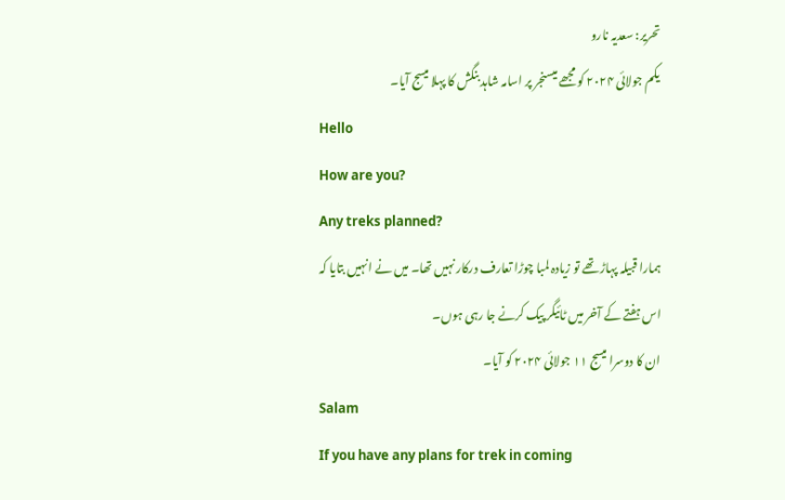تحریر: سعدیہ نارو
یکم جولائی ۲۰۲۴ کو مجھے میسنجر پر اسامہ شاہد بنگش کا پہلا میسج آیا۔
Hello
How are you?
Any treks planned?
ہمارا قبیلہ پہاڑ تھے تو زیادہ لمبا چوڑا تعارف درکار نہیں تھا۔ میں نے انہیں بتایا کہ اس ہفتے کے آخر میں ٹائیگر پیک کرنے جا رہی ہوں۔
ان کا دوسرا میسج ۱۱ جولائی ۲۰۲۴ کو آیا۔
Salam
If you have any plans for trek in coming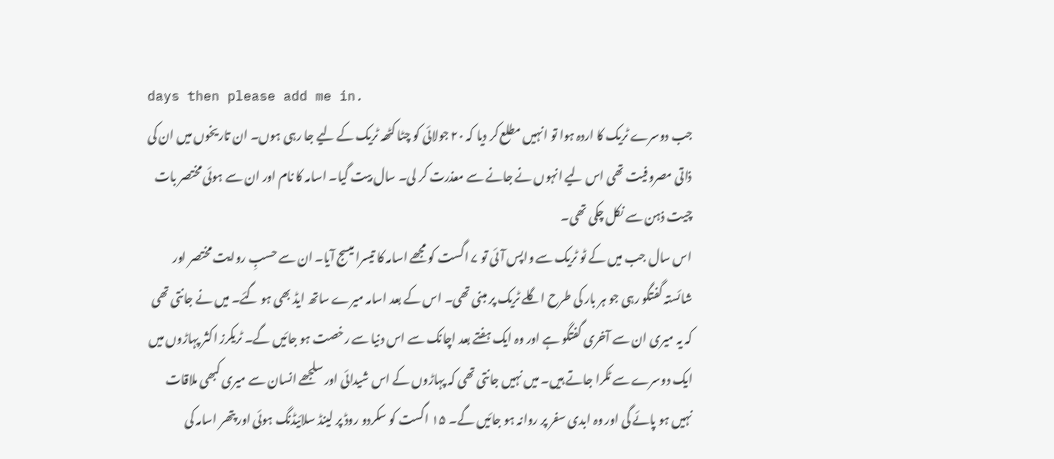days then please add me in.
جب دوسرے ٹریک کا اردہ ہوا تو انہیں مطلع کر دیا کہ ۲۰ جولائی کو چٹا کٹھہ ٹریک کے لیے جا رہی ہوں۔ ان تاریخوں میں ان کی ذاتی مصروفیت تھی اس لیے انہوں نے جانے سے معذرت کر لی۔ سال بیت گیا۔ اسامہ کا نام اور ان سے ہوئی مختصر بات چیت ذہن سے نکل چکی تھی۔
اس سال جب میں کے ٹو ٹریک سے واپس آئی تو ۷ اگست کو مجھے اسامہ کا تیسرا میسج آیا۔ ان سے حسبِ روایت مختصر اور شائستہ گفتگو رہی جو ہر بار کی طرح اگلے ٹریک پر مبنی تھی۔ اس کے بعد اسامہ میرے ساتھ ایڈ بھی ہو گئے۔ میں نے جانتی تھی کہ یہ میری ان سے آخری گفتگو ہے اور وہ ایک ہفتے بعد اچانک سے اس دنیا سے رخصت ہو جائیں گے۔ ٹریکرز اکثر پہاڑوں میں ایک دوسرے سے ٹکرا جاتے ہیں۔ میں نہیں جانتی تھی کہ پہاڑوں کے اس شیدائی اور سلجھے انسان سے میری کبھی ملاقات نہیں ہو پائے گی اور وہ ابدی سفر پر روانہ ہو جائیں گے۔ ۱۵ اگست کو سکردو روڈ پر لینڈ سلائیڈنگ ہوئی اور پتھر اسامہ کی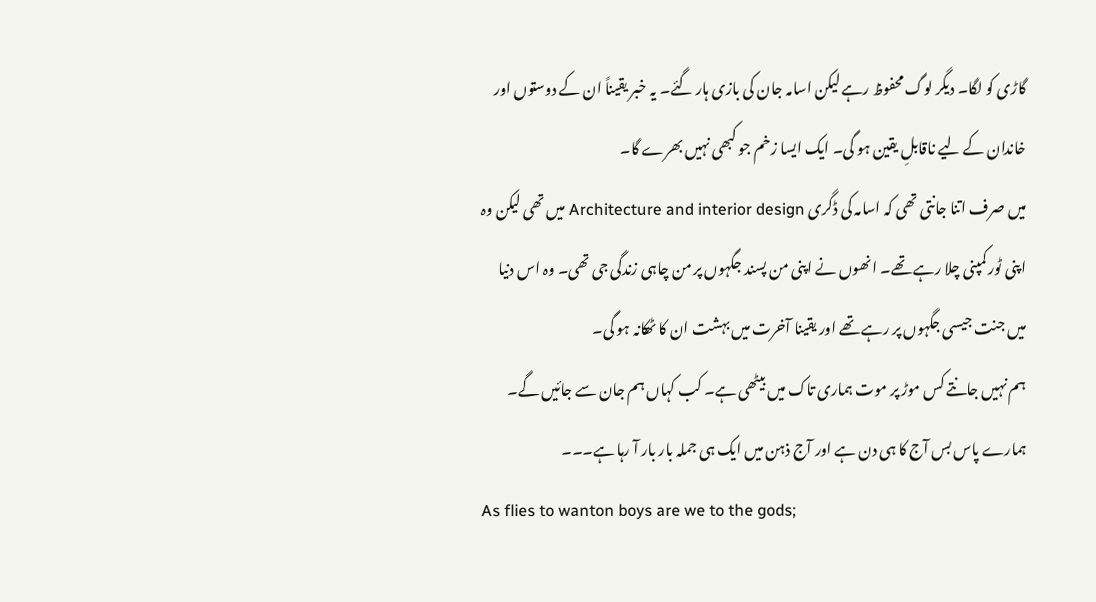گاڑی کو لگا۔ دیگر لوگ محفوظ رہے لیکن اسامہ جان کی بازی ہار گئے۔ یہ خبر یقیناً ان کے دوستوں اور خاندان کے لیے ناقابلِ یقین ہو گی۔ ایک ایسا زخم جو کبھی نہیں بھرے گا۔
میں صرف اتنا جانتی تھی کہ اسامہ کی ڈگری Architecture and interior design میں تھی لیکن وہ اپنی ٹور کمپنی چلا رہے تھے۔ انھوں نے اپنی من پسند جگہوں پر من چاہی زندگی جی تھی۔ وہ اس دنیا میں جنت جیسی جگہوں پر رہے تھے اور یقینا آخرت میں بہشت ان کا ٹھکانہ ہو گی۔
ہم نہیں جانتے کس موڑ پر موت ہماری تاک میں بیٹھی ہے۔ کب کہاں ہم جان سے جائیں گے۔ ہمارے پاس بس آج کا ہی دن ہے اور آج ذہن میں ایک ہی جملہ بار بار آ رہا ہے۔۔۔
As flies to wanton boys are we to the gods;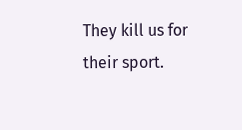They kill us for their sport.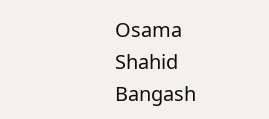Osama Shahid Bangash